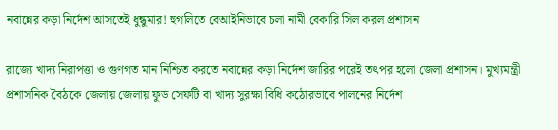নবান্নের কড়া নির্দেশ আসতেই ধুন্ধুমার! হুগলিতে বেআইনিভাবে চলা নামী বেকারি সিল করল প্রশাসন

রাজ্যে খাদ্য নিরাপত্তা ও গুণগত মান নিশ্চিত করতে নবান্নের কড়া নির্দেশ জারির পরেই তৎপর হলো জেলা প্রশাসন। মুখ্যমন্ত্রী প্রশাসনিক বৈঠকে জেলায় জেলায় ফুড সেফটি বা খাদ্য সুরক্ষা বিধি কঠোরভাবে পালনের নির্দেশ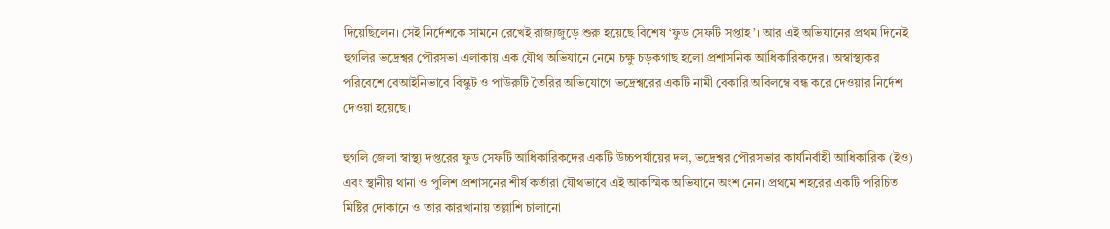দিয়েছিলেন। সেই নির্দেশকে সামনে রেখেই রাজ্যজুড়ে শুরু হয়েছে বিশেষ ‘ফুড সেফটি সপ্তাহ’। আর এই অভিযানের প্রথম দিনেই হুগলির ভদ্রেশ্বর পৌরসভা এলাকায় এক যৌথ অভিযানে নেমে চক্ষু চড়কগাছ হলো প্রশাসনিক আধিকারিকদের। অস্বাস্থ্যকর পরিবেশে বেআইনিভাবে বিস্কুট ও পাউরুটি তৈরির অভিযোগে ভদ্রেশ্বরের একটি নামী বেকারি অবিলম্বে বন্ধ করে দেওয়ার নির্দেশ দেওয়া হয়েছে।

হুগলি জেলা স্বাস্থ্য দপ্তরের ফুড সেফটি আধিকারিকদের একটি উচ্চপর্যায়ের দল, ভদ্রেশ্বর পৌরসভার কার্যনির্বাহী আধিকারিক (ইও) এবং স্থানীয় থানা ও পুলিশ প্রশাসনের শীর্ষ কর্তারা যৌথভাবে এই আকস্মিক অভিযানে অংশ নেন। প্রথমে শহরের একটি পরিচিত মিষ্টির দোকানে ও তার কারখানায় তল্লাশি চালানো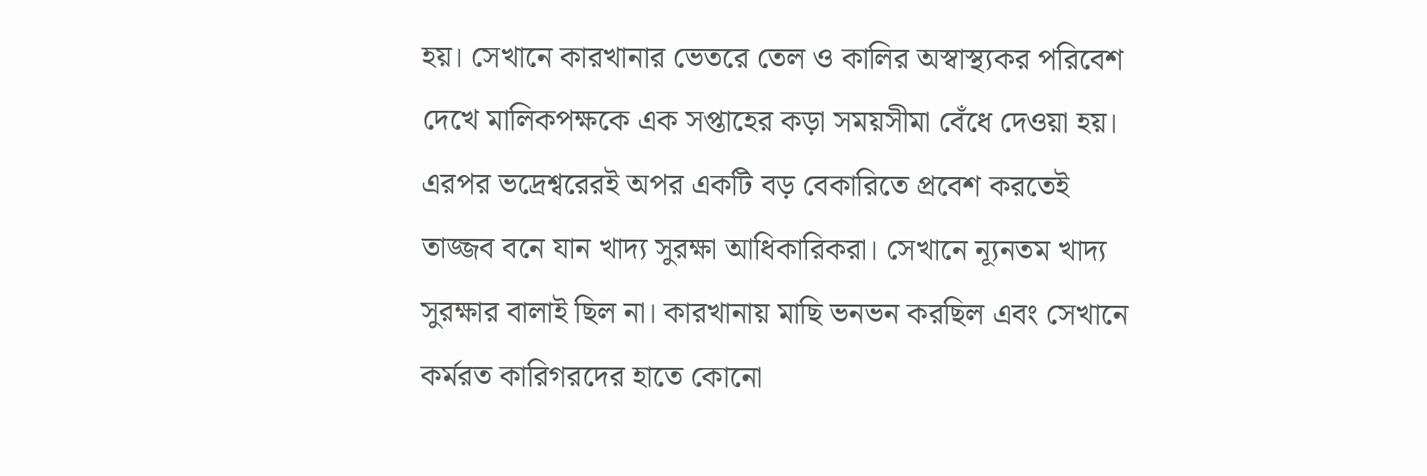হয়। সেখানে কারখানার ভেতরে তেল ও কালির অস্বাস্থ্যকর পরিবেশ দেখে মালিকপক্ষকে এক সপ্তাহের কড়া সময়সীমা বেঁধে দেওয়া হয়। এরপর ভদ্রেশ্বরেরই অপর একটি বড় বেকারিতে প্রবেশ করতেই তাজ্জব বনে যান খাদ্য সুরক্ষা আধিকারিকরা। সেখানে ন্যূনতম খাদ্য সুরক্ষার বালাই ছিল না। কারখানায় মাছি ভনভন করছিল এবং সেখানে কর্মরত কারিগরদের হাতে কোনো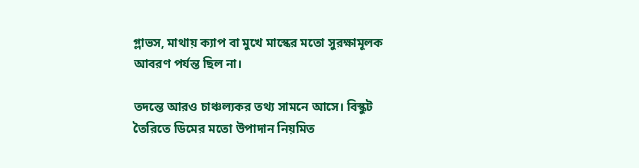গ্লাভস, মাথায় ক্যাপ বা মুখে মাস্কের মতো সুরক্ষামূলক আবরণ পর্যন্ত ছিল না।

তদন্তে আরও চাঞ্চল্যকর তথ্য সামনে আসে। বিস্কুট তৈরিতে ডিমের মতো উপাদান নিয়মিত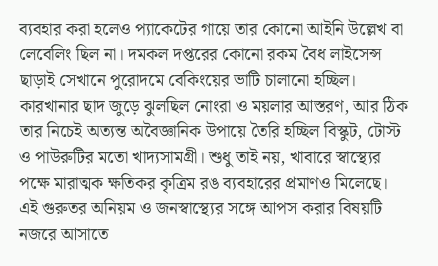ব্যবহার করা হলেও প্যাকেটের গায়ে তার কোনো আইনি উল্লেখ বা লেবেলিং ছিল না। দমকল দপ্তরের কোনো রকম বৈধ লাইসেন্স ছাড়াই সেখানে পুরোদমে বেকিংয়ের ভাটি চালানো হচ্ছিল। কারখানার ছাদ জুড়ে ঝুলছিল নোংরা ও ময়লার আস্তরণ, আর ঠিক তার নিচেই অত্যন্ত অবৈজ্ঞানিক উপায়ে তৈরি হচ্ছিল বিস্কুট, টোস্ট ও পাউরুটির মতো খাদ্যসামগ্রী। শুধু তাই নয়, খাবারে স্বাস্থ্যের পক্ষে মারাত্মক ক্ষতিকর কৃত্রিম রঙ ব্যবহারের প্রমাণও মিলেছে। এই গুরুতর অনিয়ম ও জনস্বাস্থ্যের সঙ্গে আপস করার বিষয়টি নজরে আসাতে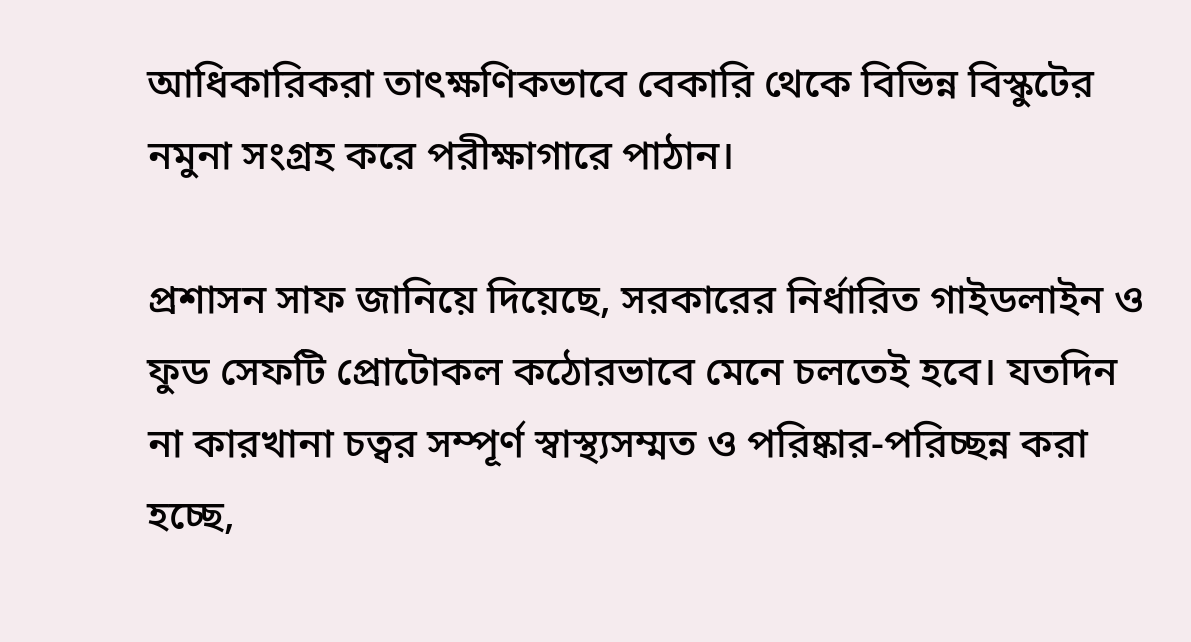আধিকারিকরা তাৎক্ষণিকভাবে বেকারি থেকে বিভিন্ন বিস্কুটের নমুনা সংগ্রহ করে পরীক্ষাগারে পাঠান।

প্রশাসন সাফ জানিয়ে দিয়েছে, সরকারের নির্ধারিত গাইডলাইন ও ফুড সেফটি প্রোটোকল কঠোরভাবে মেনে চলতেই হবে। যতদিন না কারখানা চত্বর সম্পূর্ণ স্বাস্থ্যসম্মত ও পরিষ্কার-পরিচ্ছন্ন করা হচ্ছে,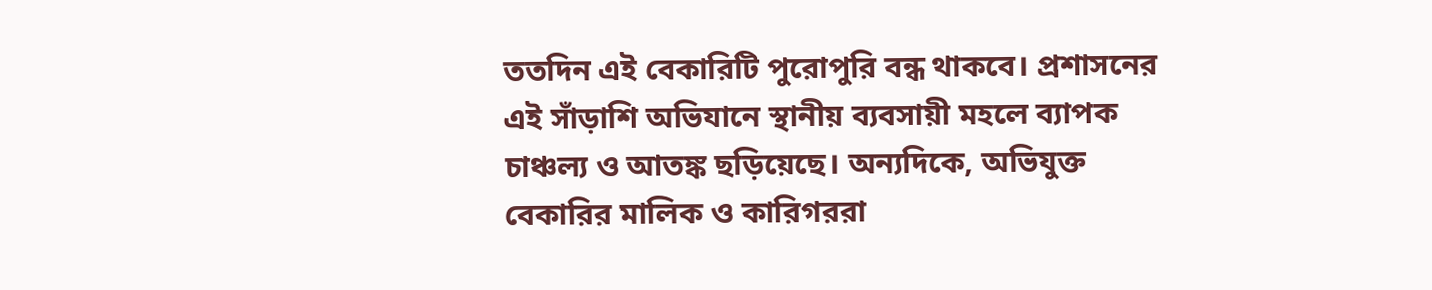ততদিন এই বেকারিটি পুরোপুরি বন্ধ থাকবে। প্রশাসনের এই সাঁড়াশি অভিযানে স্থানীয় ব্যবসায়ী মহলে ব্যাপক চাঞ্চল্য ও আতঙ্ক ছড়িয়েছে। অন্যদিকে, অভিযুক্ত বেকারির মালিক ও কারিগররা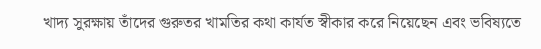খাদ্য সুরক্ষায় তাঁদের গুরুতর খামতির কথা কার্যত স্বীকার করে নিয়েছেন এবং ভবিষ্যতে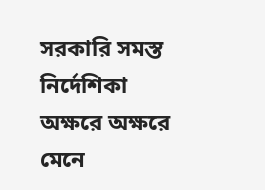সরকারি সমস্ত নির্দেশিকা অক্ষরে অক্ষরে মেনে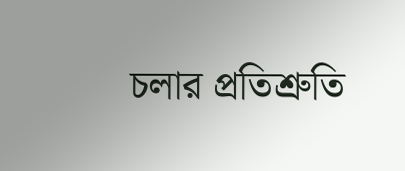চলার প্রতিশ্রুতি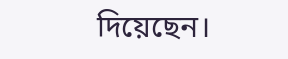দিয়েছেন।